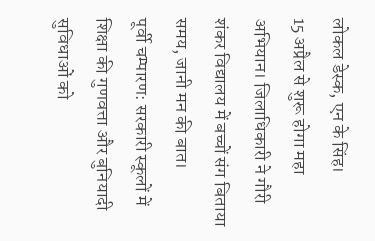लोकल डेस्क, एन के सिंह।
15 अप्रैल से शुरू होगा महा अभियान। जिलाधिकारी ने गौरी शंकर विद्यालय में बच्चों संग बिताया समय, जानी मन की बात।
पूर्वी चम्पारण: सरकारी स्कूलों में शिक्षा की गुणवत्ता और बुनियादी सुविधाओं को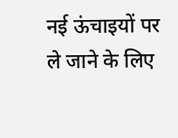नई ऊंचाइयों पर ले जाने के लिए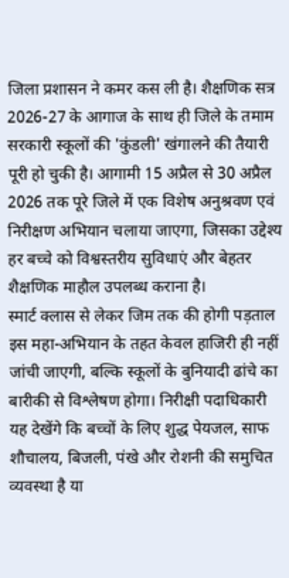जिला प्रशासन ने कमर कस ली है। शैक्षणिक सत्र 2026-27 के आगाज के साथ ही जिले के तमाम सरकारी स्कूलों की 'कुंडली' खंगालने की तैयारी पूरी हो चुकी है। आगामी 15 अप्रैल से 30 अप्रैल 2026 तक पूरे जिले में एक विशेष अनुश्रवण एवं निरीक्षण अभियान चलाया जाएगा, जिसका उद्देश्य हर बच्चे को विश्वस्तरीय सुविधाएं और बेहतर शैक्षणिक माहौल उपलब्ध कराना है।
स्मार्ट क्लास से लेकर जिम तक की होगी पड़ताल
इस महा-अभियान के तहत केवल हाजिरी ही नहीं जांची जाएगी, बल्कि स्कूलों के बुनियादी ढांचे का बारीकी से विश्लेषण होगा। निरीक्षी पदाधिकारी यह देखेंगे कि बच्चों के लिए शुद्ध पेयजल, साफ शौचालय, बिजली, पंखे और रोशनी की समुचित व्यवस्था है या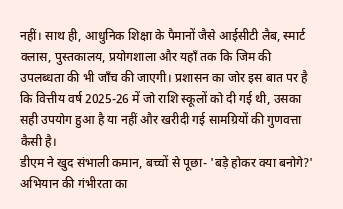नहीं। साथ ही, आधुनिक शिक्षा के पैमानों जैसे आईसीटी लैब, स्मार्ट क्लास, पुस्तकालय, प्रयोगशाला और यहाँ तक कि जिम की उपलब्धता की भी जाँच की जाएगी। प्रशासन का जोर इस बात पर है कि वित्तीय वर्ष 2025-26 में जो राशि स्कूलों को दी गई थी, उसका सही उपयोग हुआ है या नहीं और खरीदी गई सामग्रियों की गुणवत्ता कैसी है।
डीएम ने खुद संभाली कमान, बच्चों से पूछा- 'बड़े होकर क्या बनोगे?'
अभियान की गंभीरता का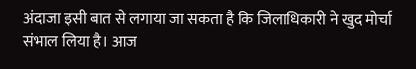अंदाजा इसी बात से लगाया जा सकता है कि जिलाधिकारी ने खुद मोर्चा संभाल लिया है। आज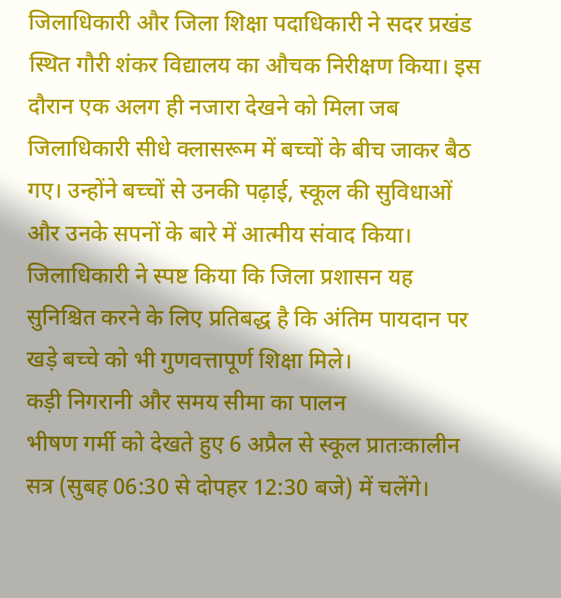जिलाधिकारी और जिला शिक्षा पदाधिकारी ने सदर प्रखंड स्थित गौरी शंकर विद्यालय का औचक निरीक्षण किया। इस दौरान एक अलग ही नजारा देखने को मिला जब जिलाधिकारी सीधे क्लासरूम में बच्चों के बीच जाकर बैठ गए। उन्होंने बच्चों से उनकी पढ़ाई, स्कूल की सुविधाओं और उनके सपनों के बारे में आत्मीय संवाद किया। जिलाधिकारी ने स्पष्ट किया कि जिला प्रशासन यह सुनिश्चित करने के लिए प्रतिबद्ध है कि अंतिम पायदान पर खड़े बच्चे को भी गुणवत्तापूर्ण शिक्षा मिले।
कड़ी निगरानी और समय सीमा का पालन
भीषण गर्मी को देखते हुए 6 अप्रैल से स्कूल प्रातःकालीन सत्र (सुबह 06:30 से दोपहर 12:30 बजे) में चलेंगे।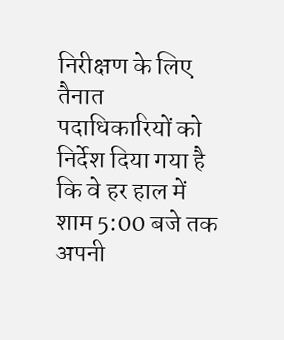निरीक्षण के लिए तैनात पदाधिकारियों को निर्देश दिया गया है कि वे हर हाल में शाम 5:00 बजे तक अपनी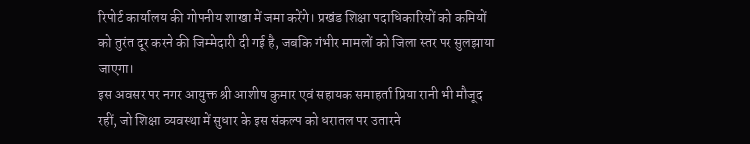रिपोर्ट कार्यालय की गोपनीय शाखा में जमा करेंगे। प्रखंड शिक्षा पदाधिकारियों को कमियों को तुरंत दूर करने की जिम्मेदारी दी गई है, जबकि गंभीर मामलों को जिला स्तर पर सुलझाया जाएगा।
इस अवसर पर नगर आयुक्त श्री आशीष कुमार एवं सहायक समाहर्ता प्रिया रानी भी मौजूद रहीं, जो शिक्षा व्यवस्था में सुधार के इस संकल्प को धरातल पर उतारने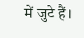में जुटे हैं।